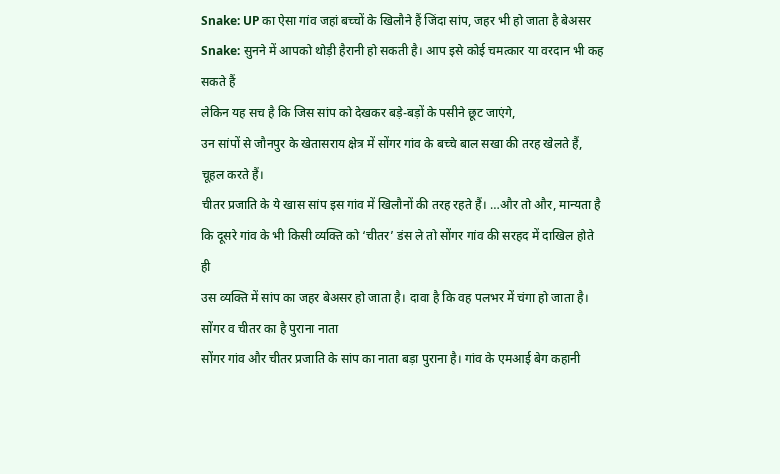Snake: UP का ऐसा गांव जहां बच्चों के खिलौने हैं जिंदा सांप, जहर भी हो जाता है बेअसर
Snake: सुनने में आपको थोड़ी हैरानी हो सकती है। आप इसे कोई चमत्कार या वरदान भी कह सकते हैं
लेकिन यह सच है कि जिस सांप को देखकर बड़े-बड़ों के पसीने छूट जाएंगे,
उन सांपों से जौनपुर के खेतासराय क्षेत्र में सोंगर गांव के बच्चे बाल सखा की तरह खेलते हैं, चूहल करते हैं।
चीतर प्रजाति के ये खास सांप इस गांव में खिलौनों की तरह रहते हैं। …और तो और, मान्यता है
कि दूसरे गांव के भी किसी व्यक्ति को ‘चीतर’ डंस ले तो सोंगर गांव की सरहद में दाखिल होते ही
उस व्यक्ति में सांप का जहर बेअसर हो जाता है। दावा है कि वह पलभर में चंगा हो जाता है।
सोंगर व चीतर का है पुराना नाता
सोंगर गांव और चीतर प्रजाति के सांप का नाता बड़ा पुराना है। गांव के एमआई बेग कहानी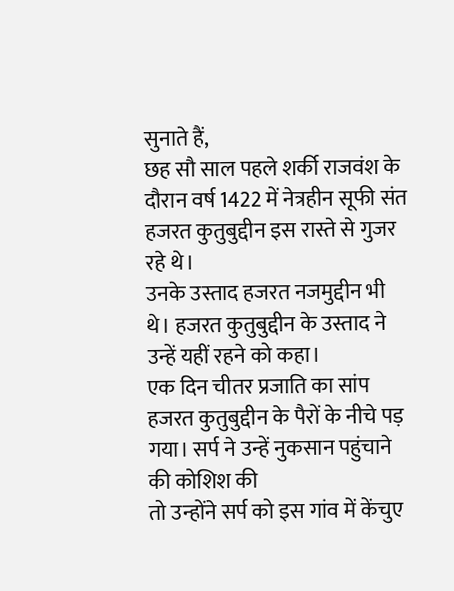सुनाते हैं,
छह सौ साल पहले शर्की राजवंश के दौरान वर्ष 1422 में नेत्रहीन सूफी संत हजरत कुतुबुद्दीन इस रास्ते से गुजर रहे थे।
उनके उस्ताद हजरत नजमुद्दीन भी थे। हजरत कुतुबुद्दीन के उस्ताद ने उन्हें यहीं रहने को कहा।
एक दिन चीतर प्रजाति का सांप हजरत कुतुबुद्दीन के पैरों के नीचे पड़ गया। सर्प ने उन्हें नुकसान पहुंचाने की कोशिश की
तो उन्होंने सर्प को इस गांव में केंचुए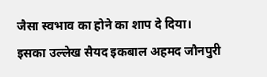जैसा स्वभाव का होने का शाप दे दिया।
इसका उल्लेख सैयद इकबाल अहमद जौनपुरी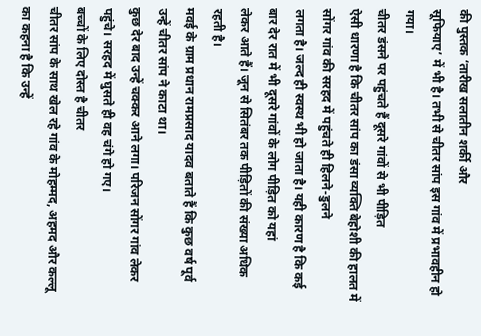की पुस्तक ‘तारीख सलातीन शर्की और
सूफियाए’ में भी है। तभी से चीतर सांप इस गांव में प्रभावहीन हो गया।
चीतर डंसने पर पहुंचते हैं दूसरे गांवों से भी पीड़ित
ऐसी धारणा है कि चीतर सांप का डंसा व्यक्ति बेहोशी की हालत में सोंगर गांव की सरहद में पहुंचते ही हिलने-डुलने
लगता है। जल्द ही स्वस्थ भी हो जाता है। यही कारण है कि कई बार देर रात में भी दूसरे गांवों के लोग पीड़ित को यहां
लेकर आते हैं। जून से सितंबर तक पीड़ितों की संख्या अधिक रहती है।
मवई के ग्राम प्रधान रामप्रसाद यादव बताते हैं कि कुछ वर्ष पूर्व उन्हें चीतर सांप ने काटा था।
कुछ देर बाद उन्हें चक्कर आने लगा। परिजन सोंगर गांव लेकर पहुंचे। सरहद में घुसते ही वह चंगे हो गए।
बच्चों के लिए दोस्त है चीतर
चीतर सांप के साथ खेल रहे गांव के मोहम्मद, अहमद और कल्लू का कहना है कि उन्हें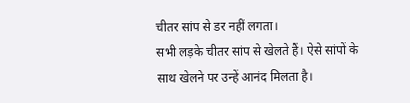चीतर सांप से डर नहीं लगता।
सभी लड़के चीतर सांप से खेलते हैं। ऐसे सांपों के साथ खेलने पर उन्हें आनंद मिलता है।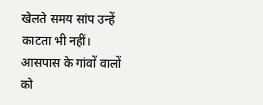खेलते समय सांप उन्हें काटता भी नहीं। आसपास के गांवों वालों को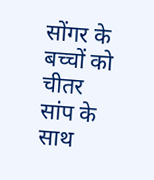सोंगर के बच्चों को चीतर सांप के साथ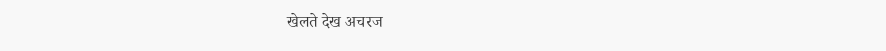खेलते देख अचरज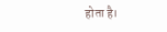होता है।